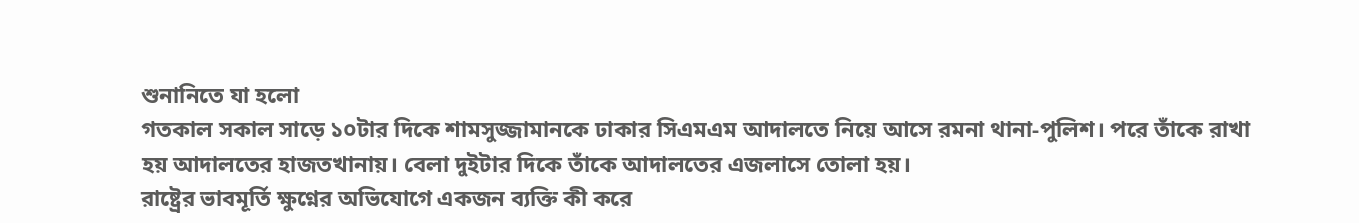শুনানিতে যা হলো
গতকাল সকাল সাড়ে ১০টার দিকে শামসুজ্জামানকে ঢাকার সিএমএম আদালতে নিয়ে আসে রমনা থানা-পুলিশ। পরে তাঁকে রাখা হয় আদালতের হাজতখানায়। বেলা দুইটার দিকে তাঁকে আদালতের এজলাসে তোলা হয়।
রাষ্ট্রের ভাবমূর্তি ক্ষুণ্নের অভিযোগে একজন ব্যক্তি কী করে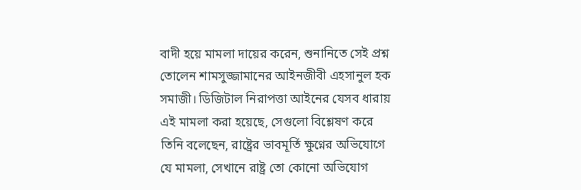বাদী হয়ে মামলা দায়ের করেন, শুনানিতে সেই প্রশ্ন তোলেন শামসুজ্জামানের আইনজীবী এহসানুল হক সমাজী। ডিজিটাল নিরাপত্তা আইনের যেসব ধারায় এই মামলা করা হয়েছে, সেগুলো বিশ্লেষণ করে তিনি বলেছেন, রাষ্ট্রের ভাবমূর্তি ক্ষুণ্নের অভিযোগে যে মামলা, সেখানে রাষ্ট্র তো কোনো অভিযোগ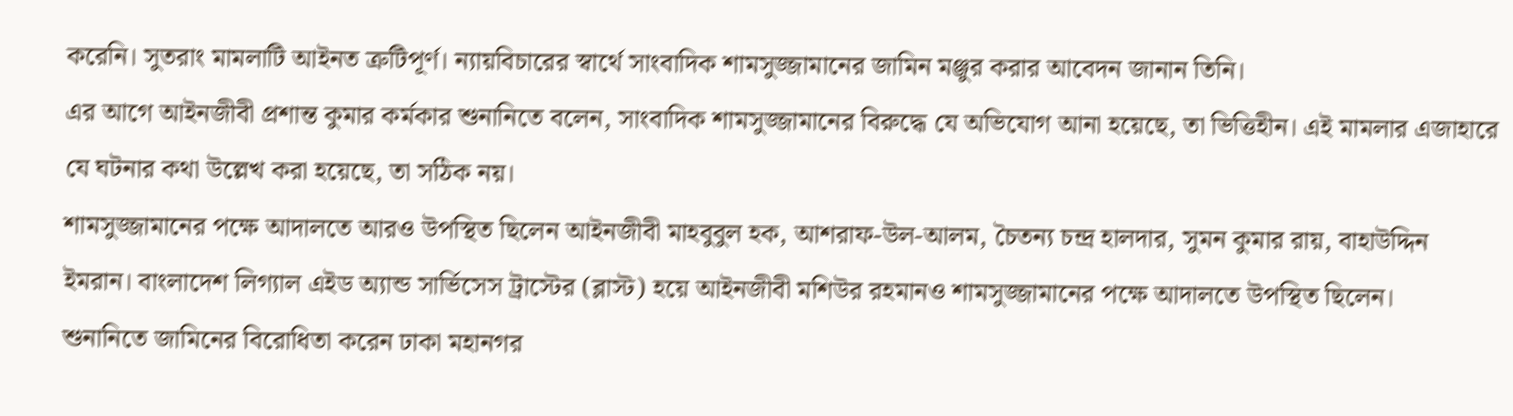করেনি। সুতরাং মামলাটি আইনত ত্রুটিপূর্ণ। ন্যায়বিচারের স্বার্থে সাংবাদিক শামসুজ্জামানের জামিন মঞ্জুর করার আবেদন জানান তিনি।
এর আগে আইনজীবী প্রশান্ত কুমার কর্মকার শুনানিতে বলেন, সাংবাদিক শামসুজ্জামানের বিরুদ্ধে যে অভিযোগ আনা হয়েছে, তা ভিত্তিহীন। এই মামলার এজাহারে যে ঘটনার কথা উল্লেখ করা হয়েছে, তা সঠিক নয়।
শামসুজ্জামানের পক্ষে আদালতে আরও উপস্থিত ছিলেন আইনজীবী মাহবুবুল হক, আশরাফ-উল-আলম, চৈতন্য চন্দ্র হালদার, সুমন কুমার রায়, বাহাউদ্দিন ইমরান। বাংলাদেশ লিগ্যাল এইড অ্যান্ড সার্ভিসেস ট্রাস্টের (ব্লাস্ট) হয়ে আইনজীবী মশিউর রহমানও শামসুজ্জামানের পক্ষে আদালতে উপস্থিত ছিলেন।
শুনানিতে জামিনের বিরোধিতা করেন ঢাকা মহানগর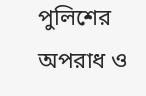পুলিশের অপরাধ ও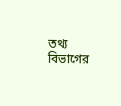তথ্য বিভাগের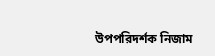উপপরিদর্শক নিজাম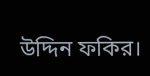উদ্দিন ফকির।